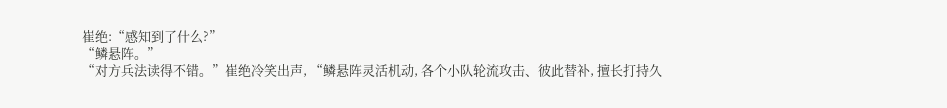崔绝:“感知到了什么?”
“鳞悬阵。”
“对方兵法读得不错。”崔绝冷笑出声, “鳞悬阵灵活机动, 各个小队轮流攻击、彼此替补, 擅长打持久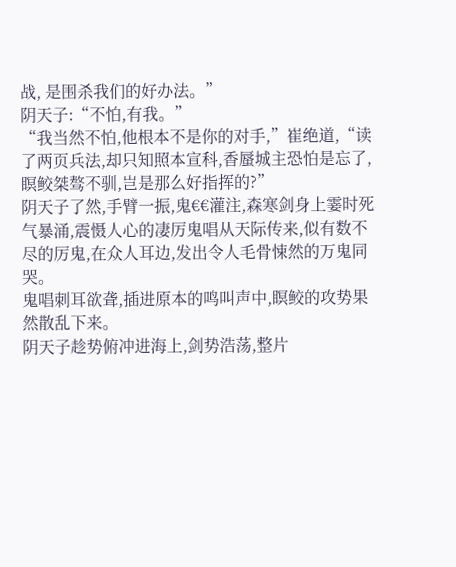战, 是围杀我们的好办法。”
阴天子:“不怕,有我。”
“我当然不怕,他根本不是你的对手,”崔绝道,“读了两页兵法,却只知照本宣科,香蜃城主恐怕是忘了,瞑鲛桀骜不驯,岂是那么好指挥的?”
阴天子了然,手臂一振,鬼€€灌注,森寒剑身上霎时死气暴涌,震慑人心的凄厉鬼唱从天际传来,似有数不尽的厉鬼,在众人耳边,发出令人毛骨悚然的万鬼同哭。
鬼唱刺耳欲聋,插进原本的鸣叫声中,瞑鲛的攻势果然散乱下来。
阴天子趁势俯冲进海上,剑势浩荡,整片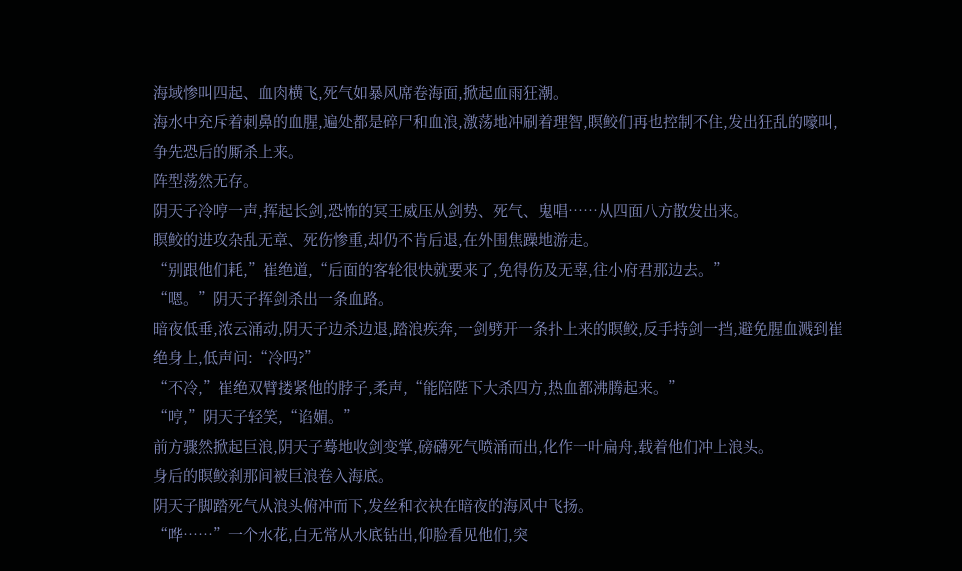海域惨叫四起、血肉横飞,死气如暴风席卷海面,掀起血雨狂潮。
海水中充斥着刺鼻的血腥,遍处都是碎尸和血浪,激荡地冲刷着理智,瞑鲛们再也控制不住,发出狂乱的嚎叫,争先恐后的厮杀上来。
阵型荡然无存。
阴天子冷哼一声,挥起长剑,恐怖的冥王威压从剑势、死气、鬼唱……从四面八方散发出来。
瞑鲛的进攻杂乱无章、死伤惨重,却仍不肯后退,在外围焦躁地游走。
“别跟他们耗,”崔绝道,“后面的客轮很快就要来了,免得伤及无辜,往小府君那边去。”
“嗯。”阴天子挥剑杀出一条血路。
暗夜低垂,浓云涌动,阴天子边杀边退,踏浪疾奔,一剑劈开一条扑上来的瞑鲛,反手持剑一挡,避免腥血溅到崔绝身上,低声问:“冷吗?”
“不冷,”崔绝双臂搂紧他的脖子,柔声,“能陪陛下大杀四方,热血都沸腾起来。”
“哼,”阴天子轻笑,“谄媚。”
前方骤然掀起巨浪,阴天子蓦地收剑变掌,磅礴死气喷涌而出,化作一叶扁舟,载着他们冲上浪头。
身后的瞑鲛刹那间被巨浪卷入海底。
阴天子脚踏死气从浪头俯冲而下,发丝和衣袂在暗夜的海风中飞扬。
“哗……”一个水花,白无常从水底钻出,仰脸看见他们,突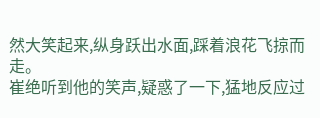然大笑起来,纵身跃出水面,踩着浪花飞掠而走。
崔绝听到他的笑声,疑惑了一下,猛地反应过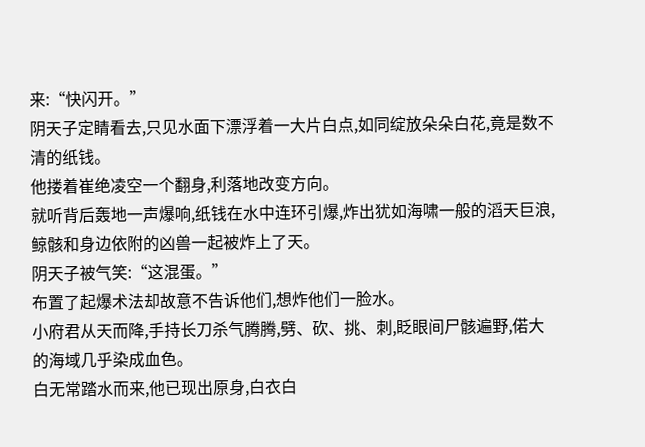来:“快闪开。”
阴天子定睛看去,只见水面下漂浮着一大片白点,如同绽放朵朵白花,竟是数不清的纸钱。
他搂着崔绝凌空一个翻身,利落地改变方向。
就听背后轰地一声爆响,纸钱在水中连环引爆,炸出犹如海啸一般的滔天巨浪,鲸骸和身边依附的凶兽一起被炸上了天。
阴天子被气笑:“这混蛋。”
布置了起爆术法却故意不告诉他们,想炸他们一脸水。
小府君从天而降,手持长刀杀气腾腾,劈、砍、挑、刺,眨眼间尸骸遍野,偌大的海域几乎染成血色。
白无常踏水而来,他已现出原身,白衣白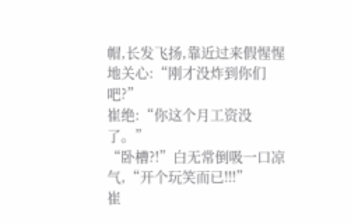帽,长发飞扬,靠近过来假惺惺地关心:“刚才没炸到你们吧?”
崔绝:“你这个月工资没了。”
“卧槽?!”白无常倒吸一口凉气,“开个玩笑而已!!!”
崔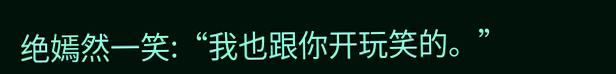绝嫣然一笑:“我也跟你开玩笑的。”